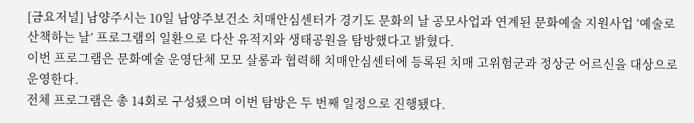[금요저널] 남양주시는 10일 남양주보건소 치매안심센터가 경기도 문화의 날 공모사업과 연계된 문화예술 지원사업 ‘예술로 산책하는 날’ 프로그램의 일환으로 다산 유적지와 생태공원을 탐방했다고 밝혔다.
이번 프로그램은 문화예술 운영단체 모모 살롱과 협력해 치매안심센터에 등록된 치매 고위험군과 정상군 어르신을 대상으로 운영한다.
전체 프로그램은 총 14회로 구성됐으며 이번 탐방은 두 번째 일정으로 진행됐다.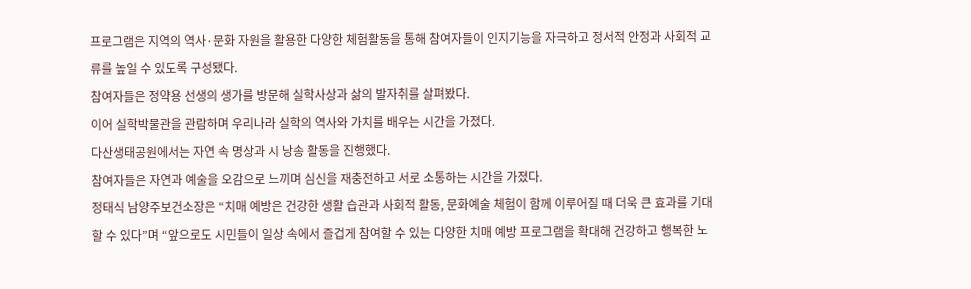프로그램은 지역의 역사·문화 자원을 활용한 다양한 체험활동을 통해 참여자들이 인지기능을 자극하고 정서적 안정과 사회적 교류를 높일 수 있도록 구성됐다.
참여자들은 정약용 선생의 생가를 방문해 실학사상과 삶의 발자취를 살펴봤다.
이어 실학박물관을 관람하며 우리나라 실학의 역사와 가치를 배우는 시간을 가졌다.
다산생태공원에서는 자연 속 명상과 시 낭송 활동을 진행했다.
참여자들은 자연과 예술을 오감으로 느끼며 심신을 재충전하고 서로 소통하는 시간을 가졌다.
정태식 남양주보건소장은 “치매 예방은 건강한 생활 습관과 사회적 활동, 문화예술 체험이 함께 이루어질 때 더욱 큰 효과를 기대할 수 있다”며 “앞으로도 시민들이 일상 속에서 즐겁게 참여할 수 있는 다양한 치매 예방 프로그램을 확대해 건강하고 행복한 노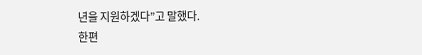년을 지원하겠다”고 말했다.
한편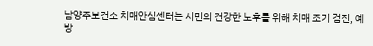남양주보건소 치매안심센터는 시민의 건강한 노후를 위해 치매 조기 검진, 예방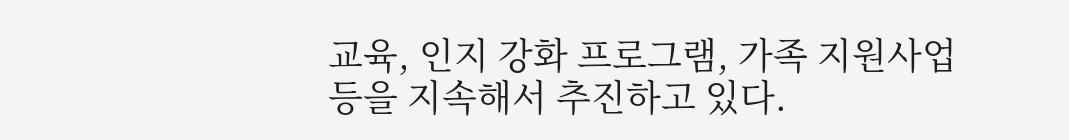교육, 인지 강화 프로그램, 가족 지원사업 등을 지속해서 추진하고 있다.